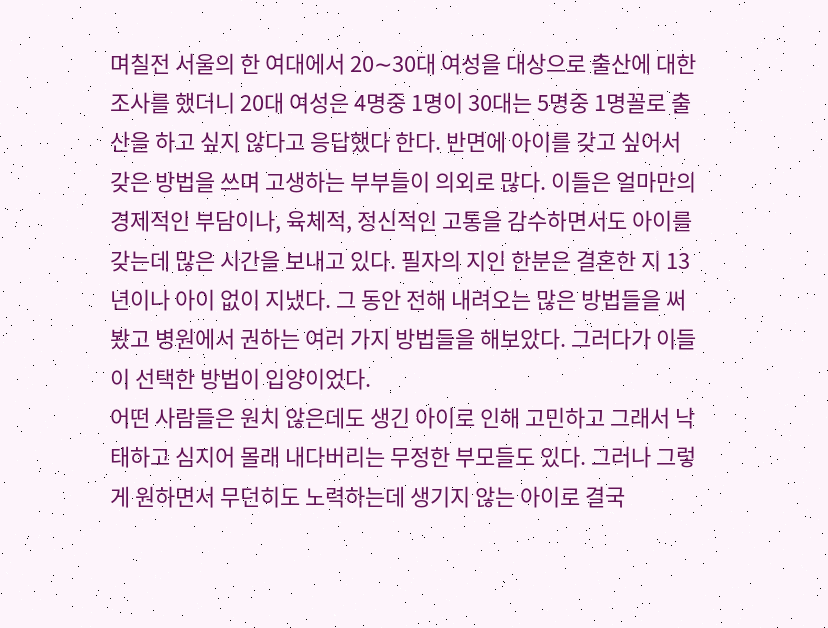며칠전 서울의 한 여대에서 20∼30대 여성을 대상으로 출산에 대한 조사를 했더니 20대 여성은 4명중 1명이 30대는 5명중 1명꼴로 출산을 하고 싶지 않다고 응답했다 한다. 반면에 아이를 갖고 싶어서 갖은 방법을 쓰며 고생하는 부부들이 의외로 많다. 이들은 얼마만의 경제적인 부담이나, 육체적, 정신적인 고통을 감수하면서도 아이를 갖는데 많은 시간을 보내고 있다. 필자의 지인 한분은 결혼한 지 13년이나 아이 없이 지냈다. 그 동안 전해 내려오는 많은 방법들을 써봤고 병원에서 권하는 여러 가지 방법들을 해보았다. 그러다가 이들이 선택한 방법이 입양이었다.
어떤 사람들은 원치 않은데도 생긴 아이로 인해 고민하고 그래서 낙태하고 심지어 몰래 내다버리는 무정한 부모들도 있다. 그러나 그렇게 원하면서 무던히도 노력하는데 생기지 않는 아이로 결국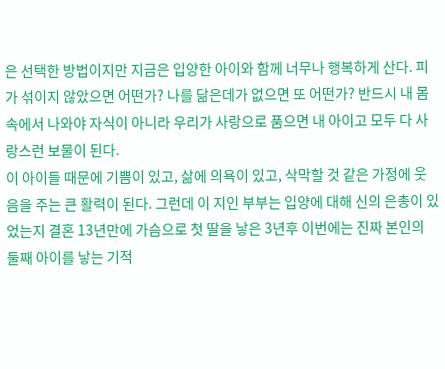은 선택한 방법이지만 지금은 입양한 아이와 함께 너무나 행복하게 산다. 피가 섞이지 않았으면 어떤가? 나를 닮은데가 없으면 또 어떤가? 반드시 내 몸속에서 나와야 자식이 아니라 우리가 사랑으로 품으면 내 아이고 모두 다 사랑스런 보물이 된다.
이 아이들 때문에 기쁨이 있고, 삶에 의욕이 있고, 삭막할 것 같은 가정에 웃음을 주는 큰 활력이 된다. 그런데 이 지인 부부는 입양에 대해 신의 은총이 있었는지 결혼 13년만에 가슴으로 첫 딸을 낳은 3년후 이번에는 진짜 본인의 둘째 아이를 낳는 기적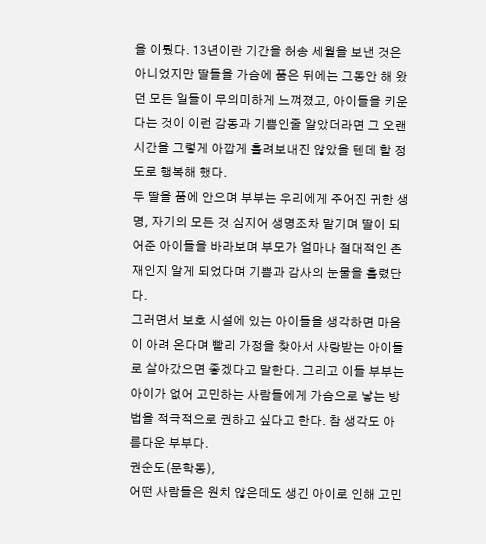을 이뤘다. 13년이란 기간을 허송 세월을 보낸 것은 아니었지만 딸들을 가슴에 품은 뒤에는 그동안 해 왔던 모든 일들이 무의미하게 느껴졌고, 아이들을 키운다는 것이 이런 감동과 기쁨인줄 알았더라면 그 오랜 시간을 그렇게 아깝게 흘려보내진 않았을 텐데 할 정도로 행복해 했다.
두 딸을 품에 안으며 부부는 우리에게 주어진 귀한 생명, 자기의 모든 것 심지어 생명조차 맡기며 딸이 되어준 아이들을 바라보며 부모가 얼마나 절대적인 존재인지 알게 되었다며 기쁨과 감사의 눈물을 흘렸단다.
그러면서 보호 시설에 있는 아이들을 생각하면 마음이 아려 온다며 빨리 가정을 찾아서 사랑받는 아이들로 살아갔으면 좋겠다고 말한다. 그리고 이들 부부는 아이가 없어 고민하는 사람들에게 가슴으로 낳는 방법을 적극적으로 권하고 싶다고 한다. 참 생각도 아름다운 부부다.
권순도(문학동),
어떤 사람들은 원치 않은데도 생긴 아이로 인해 고민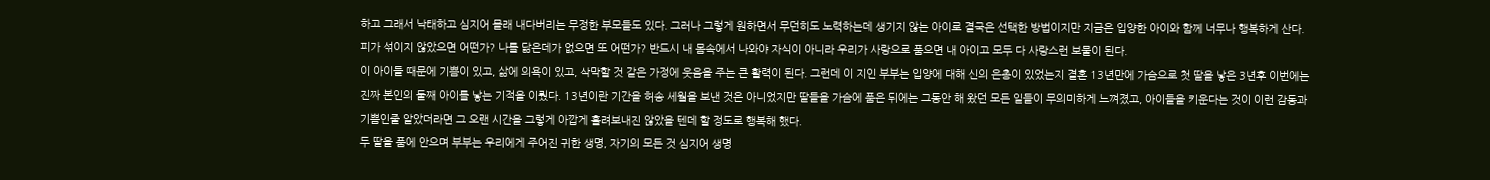하고 그래서 낙태하고 심지어 몰래 내다버리는 무정한 부모들도 있다. 그러나 그렇게 원하면서 무던히도 노력하는데 생기지 않는 아이로 결국은 선택한 방법이지만 지금은 입양한 아이와 함께 너무나 행복하게 산다. 피가 섞이지 않았으면 어떤가? 나를 닮은데가 없으면 또 어떤가? 반드시 내 몸속에서 나와야 자식이 아니라 우리가 사랑으로 품으면 내 아이고 모두 다 사랑스런 보물이 된다.
이 아이들 때문에 기쁨이 있고, 삶에 의욕이 있고, 삭막할 것 같은 가정에 웃음을 주는 큰 활력이 된다. 그런데 이 지인 부부는 입양에 대해 신의 은총이 있었는지 결혼 13년만에 가슴으로 첫 딸을 낳은 3년후 이번에는 진짜 본인의 둘째 아이를 낳는 기적을 이뤘다. 13년이란 기간을 허송 세월을 보낸 것은 아니었지만 딸들을 가슴에 품은 뒤에는 그동안 해 왔던 모든 일들이 무의미하게 느껴졌고, 아이들을 키운다는 것이 이런 감동과 기쁨인줄 알았더라면 그 오랜 시간을 그렇게 아깝게 흘려보내진 않았을 텐데 할 정도로 행복해 했다.
두 딸을 품에 안으며 부부는 우리에게 주어진 귀한 생명, 자기의 모든 것 심지어 생명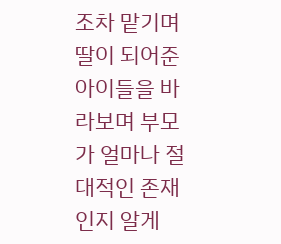조차 맡기며 딸이 되어준 아이들을 바라보며 부모가 얼마나 절대적인 존재인지 알게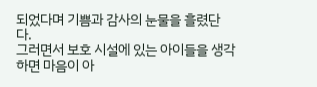되었다며 기쁨과 감사의 눈물을 흘렸단다.
그러면서 보호 시설에 있는 아이들을 생각하면 마음이 아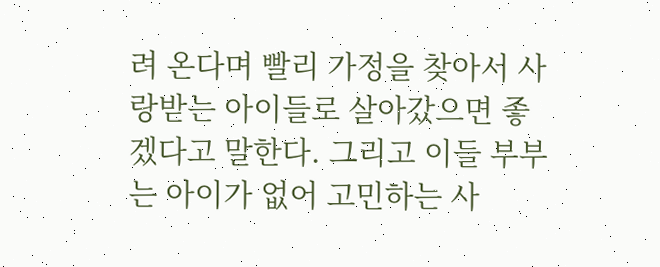려 온다며 빨리 가정을 찾아서 사랑받는 아이들로 살아갔으면 좋겠다고 말한다. 그리고 이들 부부는 아이가 없어 고민하는 사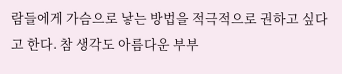람들에게 가슴으로 낳는 방법을 적극적으로 권하고 싶다고 한다. 참 생각도 아름다운 부부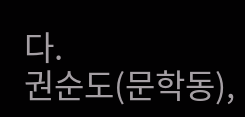다.
권순도(문학동),